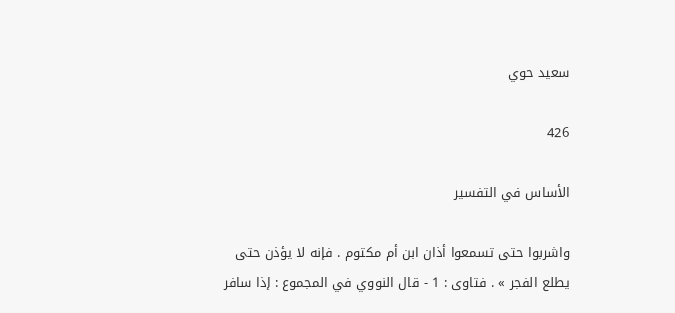سعيد حوي

426

الأساس في التفسير

واشربوا حتى تسمعوا أذان ابن أم مكتوم . فإنه لا يؤذن حتى يطلع الفجر » . فتاوى : 1 - قال النووي في المجموع : إذا سافر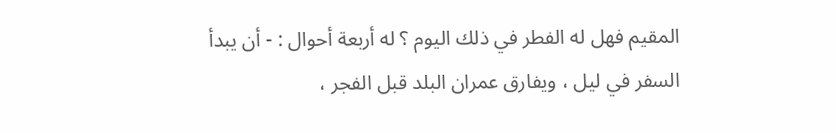المقيم فهل له الفطر في ذلك اليوم ؟ له أربعة أحوال : - أن يبدأ السفر في ليل ، ويفارق عمران البلد قبل الفجر ،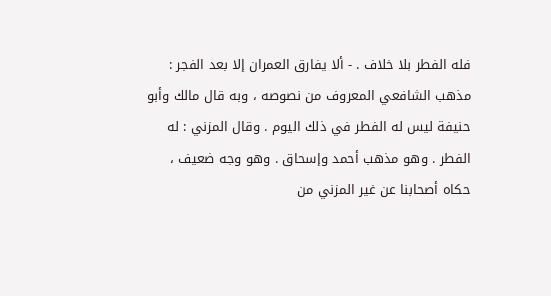فله الفطر بلا خلاف . - ألا يفارق العمران إلا بعد الفجر : مذهب الشافعي المعروف من نصوصه ، وبه قال مالك وأبو حنيفة ليس له الفطر في ذلك اليوم . وقال المزني : له الفطر . وهو مذهب أحمد وإسحاق . وهو وجه ضعيف ، حكاه أصحابنا عن غير المزني من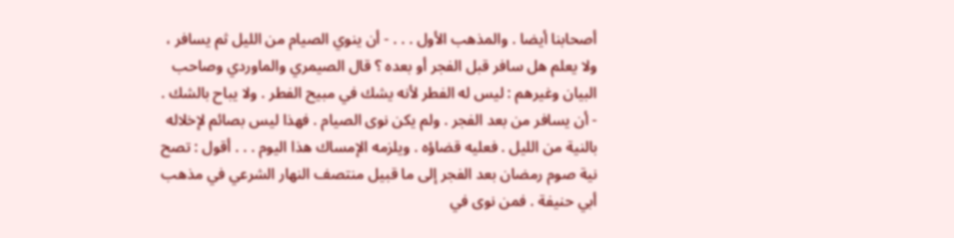أصحابنا أيضا . والمذهب الأول . . . - أن ينوي الصيام من الليل ثم يسافر ، ولا يعلم هل سافر قبل الفجر أو بعده ؟ قال الصيمري والماوردي وصاحب البيان وغيرهم : ليس له الفطر لأنه يشك في مبيح الفطر . ولا يباح بالشك . - أن يسافر من بعد الفجر . ولم يكن نوى الصيام . فهذا ليس بصائم لإخلاله بالنية من الليل . فعليه قضاؤه . ويلزمه الإمساك هذا اليوم . . . أقول : تصح نية صوم رمضان بعد الفجر إلى ما قبيل منتصف النهار الشرعي في مذهب أبي حنيفة . فمن نوى في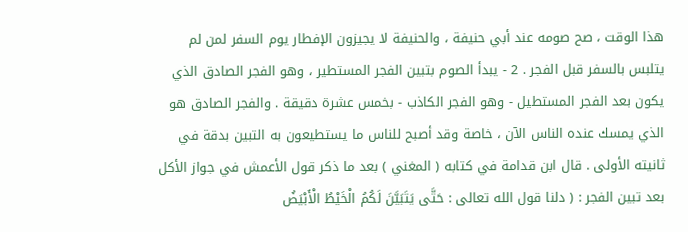هذا الوقت ، صح صومه عند أبي حنيفة ، والحنيفة لا يجيزون الإفطار يوم السفر لمن لم يتلبس بالسفر قبل الفجر . 2 - يبدأ الصوم بتبين الفجر المستطير ، وهو الفجر الصادق الذي يكون بعد الفجر المستطيل - وهو الفجر الكاذب - بخمس عشرة دقيقة . والفجر الصادق هو الذي يمسك عنده الناس الآن ، خاصة وقد أصبح للناس ما يستطيعون به التبين بدقة في ثانيته الأولى . قال ابن قدامة في كتابه ( المغني ) بعد ما ذكر قول الأعمش في جواز الأكل بعد تبين الفجر : ( دلنا قول الله تعالى : حَتَّى يَتَبَيَّنَ لَكُمُ الْخَيْطُ الْأَبْيَضُ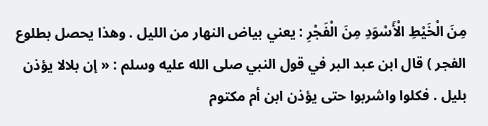مِنَ الْخَيْطِ الْأَسْوَدِ مِنَ الْفَجْرِ : يعني بياض النهار من الليل . وهذا يحصل بطلوع الفجر ) قال ابن عبد البر في قول النبي صلى الله عليه وسلم : « إن بلالا يؤذن بليل . فكلوا واشربوا حتى يؤذن ابن أم مكتوم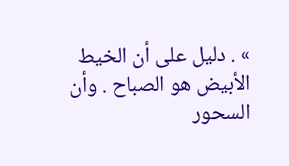» . دليل على أن الخيط الأبيض هو الصباح . وأن السحور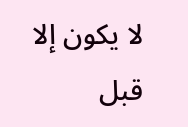لا يكون إلا قبل